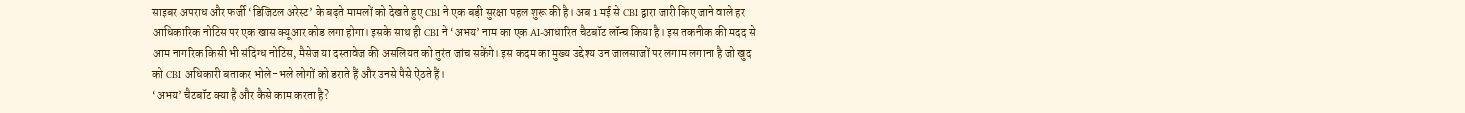साइबर अपराध और फर्जी ‘डिजिटल अरेस्ट’ के बढ़ते मामलों को देखते हुए CBI ने एक बड़ी सुरक्षा पहल शुरू की है। अब 1 मई से CBI द्वारा जारी किए जाने वाले हर आधिकारिक नोटिस पर एक खास क्यूआर कोड लगा होगा। इसके साथ ही CBI ने ‘अभय’ नाम का एक AI-आधारित चैटबॉट लॉन्च किया है। इस तकनीक की मदद से आम नागरिक किसी भी संदिग्ध नोटिस, मैसेज या दस्तावेज की असलियत को तुरंत जांच सकेंगे। इस कदम का मुख्य उद्देश्य उन जालसाजों पर लगाम लगाना है जो खुद को CBI अधिकारी बताकर भोले-भले लोगों को डराते हैं और उनसे पैसे ऐंठते हैं।
‘अभय’ चैटबॉट क्या है और कैसे काम करता है?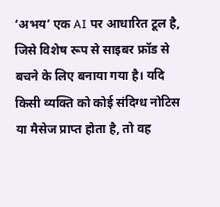‘अभय’ एक AI पर आधारित टूल है, जिसे विशेष रूप से साइबर फ्रॉड से बचने के लिए बनाया गया है। यदि किसी व्यक्ति को कोई संदिग्ध नोटिस या मैसेज प्राप्त होता है, तो वह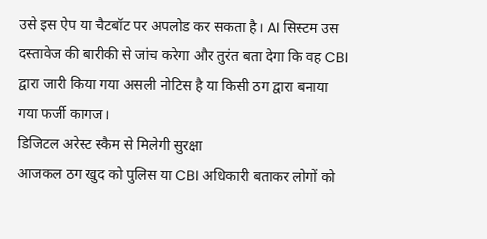उसे इस ऐप या चैटबॉट पर अपलोड कर सकता है। AI सिस्टम उस दस्तावेज की बारीकी से जांच करेगा और तुरंत बता देगा कि वह CBI द्वारा जारी किया गया असली नोटिस है या किसी ठग द्वारा बनाया गया फर्जी कागज।
डिजिटल अरेस्ट स्कैम से मिलेगी सुरक्षा
आजकल ठग खुद को पुलिस या CBI अधिकारी बताकर लोगों को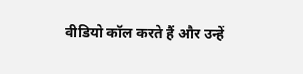वीडियो कॉल करते हैं और उन्हें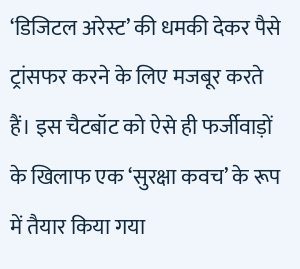‘डिजिटल अरेस्ट’ की धमकी देकर पैसे ट्रांसफर करने के लिए मजबूर करते हैं। इस चैटबॉट को ऐसे ही फर्जीवाड़ों के खिलाफ एक ‘सुरक्षा कवच’ के रूप में तैयार किया गया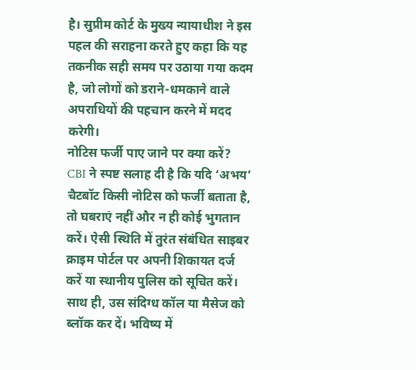है। सुप्रीम कोर्ट के मुख्य न्यायाधीश ने इस पहल की सराहना करते हुए कहा कि यह तकनीक सही समय पर उठाया गया कदम है, जो लोगों को डराने-धमकाने वाले अपराधियों की पहचान करने में मदद करेगी।
नोटिस फर्जी पाए जाने पर क्या करें?
CBI ने स्पष्ट सलाह दी है कि यदि ‘अभय’ चैटबॉट किसी नोटिस को फर्जी बताता है, तो घबराएं नहीं और न ही कोई भुगतान करें। ऐसी स्थिति में तुरंत संबंधित साइबर क्राइम पोर्टल पर अपनी शिकायत दर्ज करें या स्थानीय पुलिस को सूचित करें। साथ ही, उस संदिग्ध कॉल या मैसेज को ब्लॉक कर दें। भविष्य में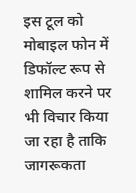इस टूल को मोबाइल फोन में डिफॉल्ट रूप से शामिल करने पर भी विचार किया जा रहा है ताकि जागरूकता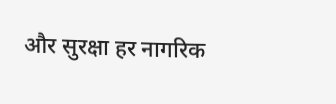और सुरक्षा हर नागरिक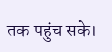तक पहुंच सके।